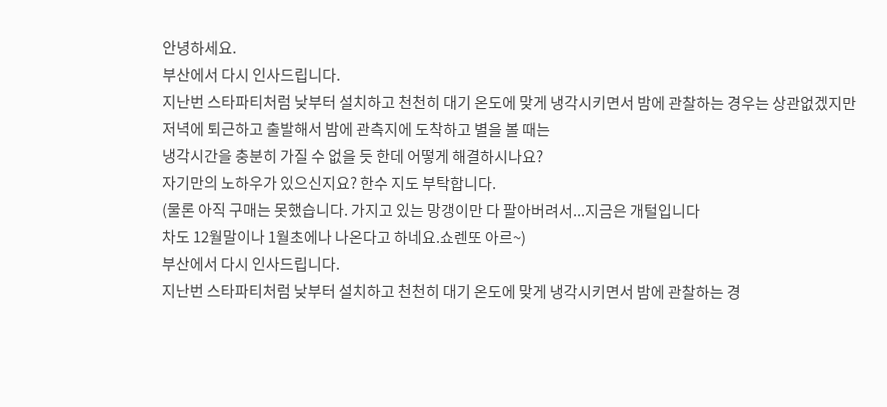안녕하세요.
부산에서 다시 인사드립니다.
지난번 스타파티처럼 낮부터 설치하고 천천히 대기 온도에 맞게 냉각시키면서 밤에 관찰하는 경우는 상관없겠지만
저녁에 퇴근하고 출발해서 밤에 관측지에 도착하고 별을 볼 때는
냉각시간을 충분히 가질 수 없을 듯 한데 어떻게 해결하시나요?
자기만의 노하우가 있으신지요? 한수 지도 부탁합니다.
(물론 아직 구매는 못했습니다. 가지고 있는 망갱이만 다 팔아버려서...지금은 개털입니다
차도 12월말이나 1월초에나 나온다고 하네요.쇼렌또 아르~)
부산에서 다시 인사드립니다.
지난번 스타파티처럼 낮부터 설치하고 천천히 대기 온도에 맞게 냉각시키면서 밤에 관찰하는 경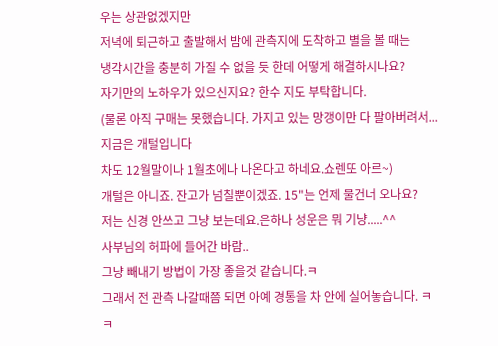우는 상관없겠지만
저녁에 퇴근하고 출발해서 밤에 관측지에 도착하고 별을 볼 때는
냉각시간을 충분히 가질 수 없을 듯 한데 어떻게 해결하시나요?
자기만의 노하우가 있으신지요? 한수 지도 부탁합니다.
(물론 아직 구매는 못했습니다. 가지고 있는 망갱이만 다 팔아버려서...지금은 개털입니다
차도 12월말이나 1월초에나 나온다고 하네요.쇼렌또 아르~)
개털은 아니죠. 잔고가 넘칠뿐이겠죠. 15"는 언제 물건너 오나요?
저는 신경 안쓰고 그냥 보는데요.은하나 성운은 뭐 기냥.....^^
사부님의 허파에 들어간 바람..
그냥 빼내기 방법이 가장 좋을것 같습니다.ㅋ
그래서 전 관측 나갈때쯤 되면 아예 경통을 차 안에 실어놓습니다. ㅋㅋ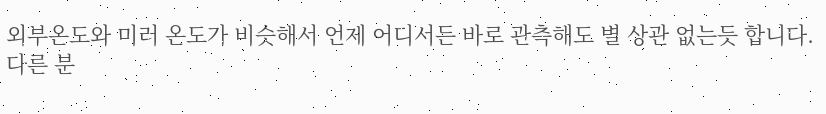외부온도와 미러 온도가 비슷해서 언제 어디서든 바로 관측해도 별 상관 없는듯 합니다.
다른 분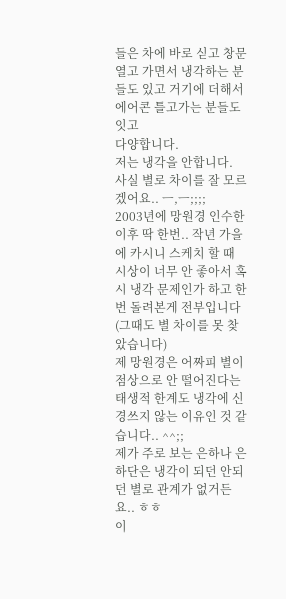들은 차에 바로 싣고 창문 열고 가면서 냉각하는 분들도 있고 거기에 더해서 에어콘 틀고가는 분들도 잇고
다양합니다.
저는 냉각을 안합니다.
사실 별로 차이를 잘 모르겠어요.. ㅡ,ㅡ;;;;
2003년에 망원경 인수한 이후 딱 한번.. 작년 가을에 카시니 스케치 할 때
시상이 너무 안 좋아서 혹시 냉각 문제인가 하고 한 번 돌려본게 전부입니다 (그때도 별 차이를 못 찾았습니다)
제 망원경은 어짜피 별이 점상으로 안 떨어진다는 태생적 한계도 냉각에 신경쓰지 않는 이유인 것 같습니다.. ^^;;
제가 주로 보는 은하나 은하단은 냉각이 되던 안되던 별로 관계가 없거든요.. ㅎㅎ
이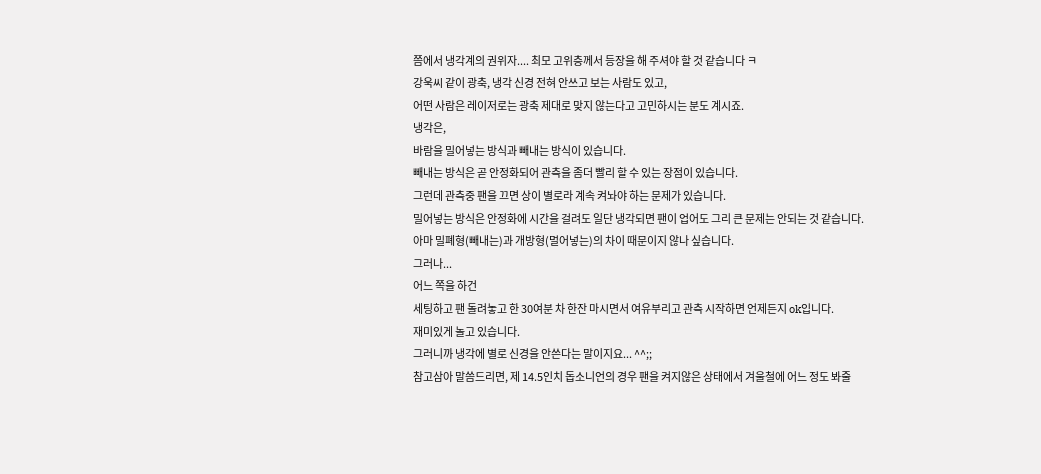쯤에서 냉각계의 권위자.... 최모 고위층께서 등장을 해 주셔야 할 것 같습니다 ㅋ
강욱씨 같이 광축, 냉각 신경 전혀 안쓰고 보는 사람도 있고,
어떤 사람은 레이저로는 광축 제대로 맞지 않는다고 고민하시는 분도 계시죠.
냉각은,
바람을 밀어넣는 방식과 빼내는 방식이 있습니다.
빼내는 방식은 곧 안정화되어 관측을 좀더 빨리 할 수 있는 장점이 있습니다.
그런데 관측중 팬을 끄면 상이 별로라 계속 켜놔야 하는 문제가 있습니다.
밀어넣는 방식은 안정화에 시간을 걸려도 일단 냉각되면 팬이 업어도 그리 큰 문제는 안되는 것 같습니다.
아마 밀폐형(빼내는)과 개방형(멀어넣는)의 차이 때문이지 않나 싶습니다.
그러나...
어느 쪽을 하건
세팅하고 팬 돌려놓고 한 30여분 차 한잔 마시면서 여유부리고 관측 시작하면 언제든지 ok입니다.
재미있게 놀고 있습니다.
그러니까 냉각에 별로 신경을 안쓴다는 말이지요... ^^;;
참고삼아 말씀드리면, 제 14.5인치 돕소니언의 경우 팬을 켜지않은 상태에서 겨울철에 어느 정도 봐줄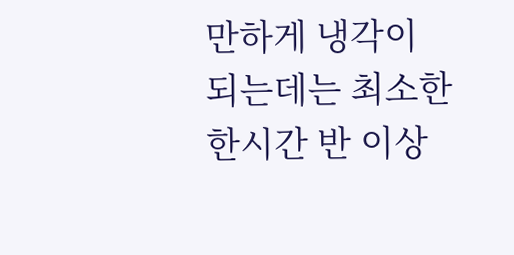만하게 냉각이
되는데는 최소한 한시간 반 이상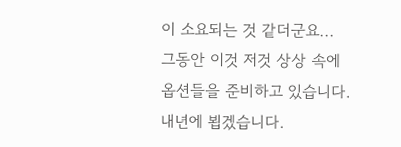이 소요되는 것 같더군요...
그동안 이것 저것 상상 속에 옵션들을 준비하고 있습니다.
내년에 뵙겠습니다.